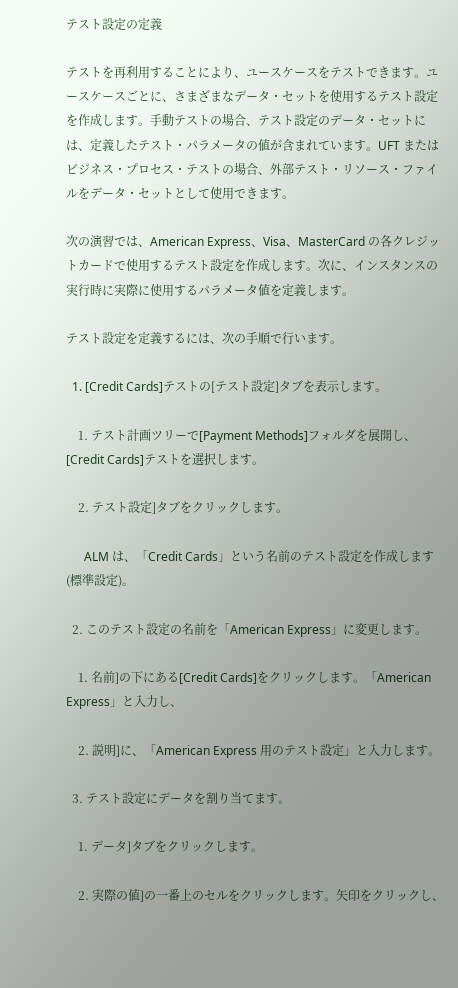テスト設定の定義

テストを再利用することにより、ユースケースをテストできます。ユースケースごとに、さまざまなデータ・セットを使用するテスト設定を作成します。手動テストの場合、テスト設定のデータ・セットには、定義したテスト・パラメータの値が含まれています。UFT またはビジネス・プロセス・テストの場合、外部テスト・リソース・ファイルをデータ・セットとして使用できます。

次の演習では、American Express、Visa、MasterCard の各クレジットカードで使用するテスト設定を作成します。次に、インスタンスの実行時に実際に使用するパラメータ値を定義します。

テスト設定を定義するには、次の手順で行います。

  1. [Credit Cards]テストの[テスト設定]タブを表示します。

    1. テスト計画ツリーで[Payment Methods]フォルダを展開し、[Credit Cards]テストを選択します。

    2. テスト設定]タブをクリックします。

      ALM は、「Credit Cards」という名前のテスト設定を作成します(標準設定)。

  2. このテスト設定の名前を「American Express」に変更します。

    1. 名前]の下にある[Credit Cards]をクリックします。「American Express」と入力し、

    2. 説明]に、「American Express 用のテスト設定」と入力します。

  3. テスト設定にデータを割り当てます。

    1. データ]タブをクリックします。

    2. 実際の値]の一番上のセルをクリックします。矢印をクリックし、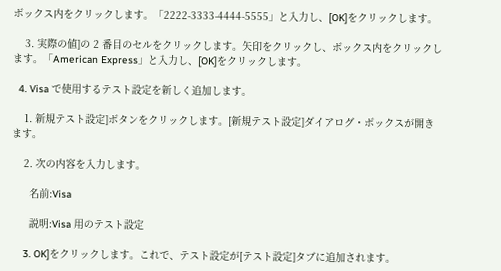ボックス内をクリックします。「2222-3333-4444-5555」と入力し、[OK]をクリックします。

    3. 実際の値]の 2 番目のセルをクリックします。矢印をクリックし、ボックス内をクリックします。「American Express」と入力し、[OK]をクリックします。

  4. Visa で使用するテスト設定を新しく追加します。

    1. 新規テスト設定]ボタンをクリックします。[新規テスト設定]ダイアログ・ボックスが開きます。

    2. 次の内容を入力します。

      名前:Visa

      説明:Visa 用のテスト設定

    3. OK]をクリックします。これで、テスト設定が[テスト設定]タブに追加されます。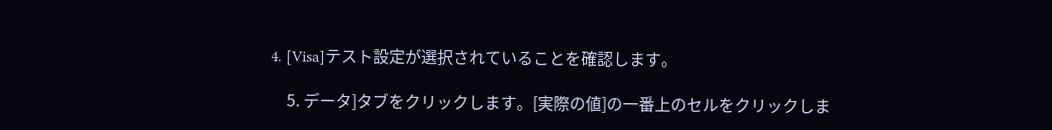4. [Visa]テスト設定が選択されていることを確認します。

    5. データ]タブをクリックします。[実際の値]の一番上のセルをクリックしま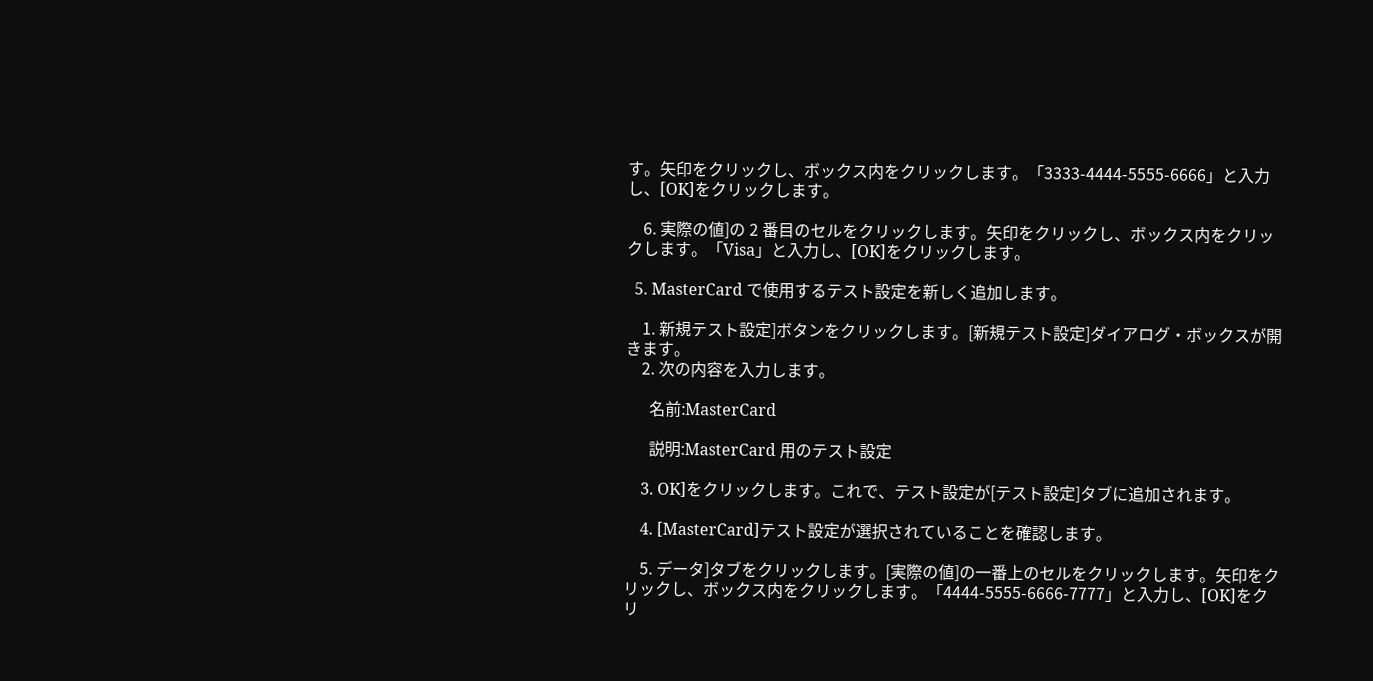す。矢印をクリックし、ボックス内をクリックします。「3333-4444-5555-6666」と入力し、[OK]をクリックします。

    6. 実際の値]の 2 番目のセルをクリックします。矢印をクリックし、ボックス内をクリックします。「Visa」と入力し、[OK]をクリックします。

  5. MasterCard で使用するテスト設定を新しく追加します。

    1. 新規テスト設定]ボタンをクリックします。[新規テスト設定]ダイアログ・ボックスが開きます。
    2. 次の内容を入力します。

      名前:MasterCard

      説明:MasterCard 用のテスト設定

    3. OK]をクリックします。これで、テスト設定が[テスト設定]タブに追加されます。

    4. [MasterCard]テスト設定が選択されていることを確認します。

    5. データ]タブをクリックします。[実際の値]の一番上のセルをクリックします。矢印をクリックし、ボックス内をクリックします。「4444-5555-6666-7777」と入力し、[OK]をクリ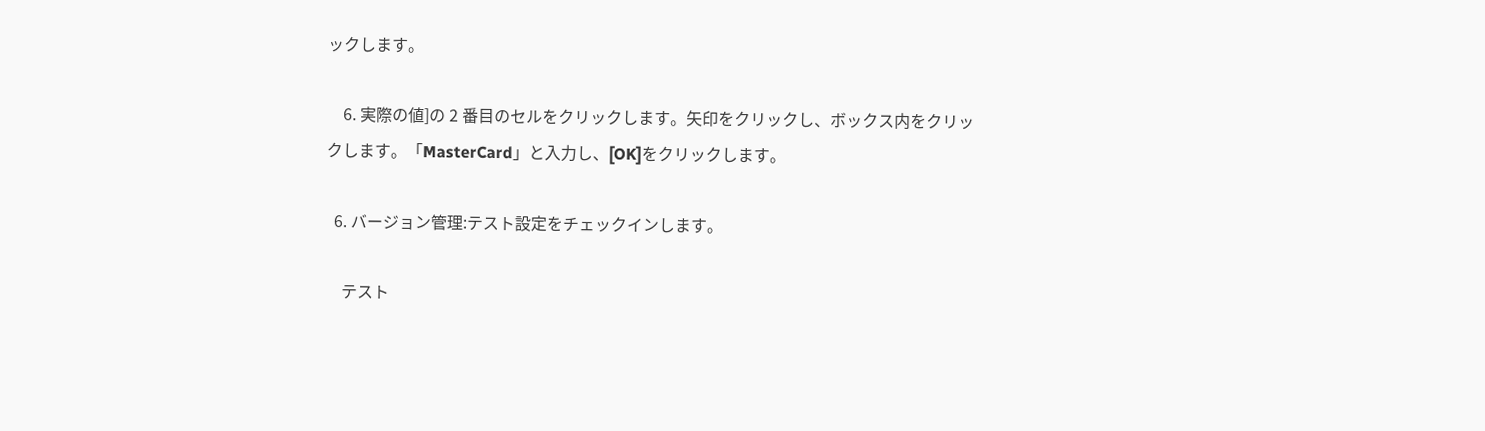ックします。

    6. 実際の値]の 2 番目のセルをクリックします。矢印をクリックし、ボックス内をクリックします。「MasterCard」と入力し、[OK]をクリックします。

  6. バージョン管理:テスト設定をチェックインします。

    テスト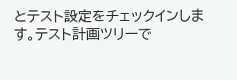とテスト設定をチェックインします。テスト計画ツリーで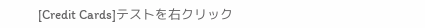[Credit Cards]テストを右クリック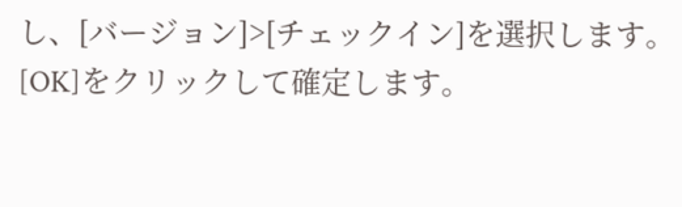し、[バージョン]>[チェックイン]を選択します。[OK]をクリックして確定します。